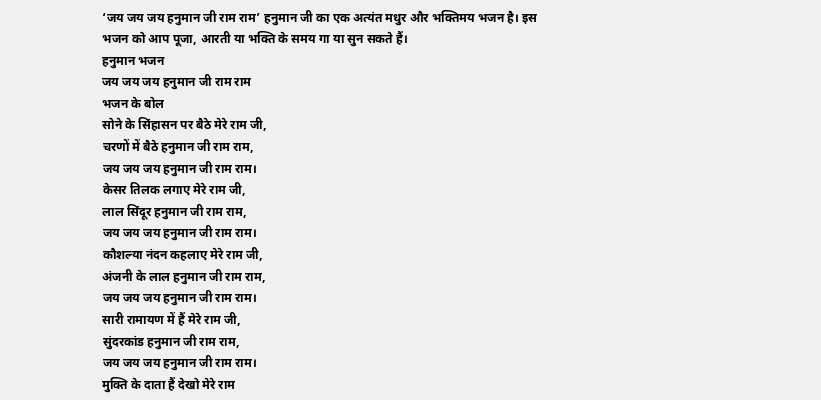‘जय जय जय हनुमान जी राम राम’ हनुमान जी का एक अत्यंत मधुर और भक्तिमय भजन है। इस भजन को आप पूजा, आरती या भक्ति के समय गा या सुन सकते हैं।
हनुमान भजन
जय जय जय हनुमान जी राम राम
भजन के बोल
सोने के सिंहासन पर बैठे मेरे राम जी,
चरणों में बैठे हनुमान जी राम राम,
जय जय जय हनुमान जी राम राम।
केसर तिलक लगाए मेरे राम जी,
लाल सिंदूर हनुमान जी राम राम,
जय जय जय हनुमान जी राम राम।
कौशल्या नंदन कहलाए मेरे राम जी,
अंजनी के लाल हनुमान जी राम राम,
जय जय जय हनुमान जी राम राम।
सारी रामायण में हैं मेरे राम जी,
सुंदरकांड हनुमान जी राम राम,
जय जय जय हनुमान जी राम राम।
मुक्ति के दाता हैं देखो मेरे राम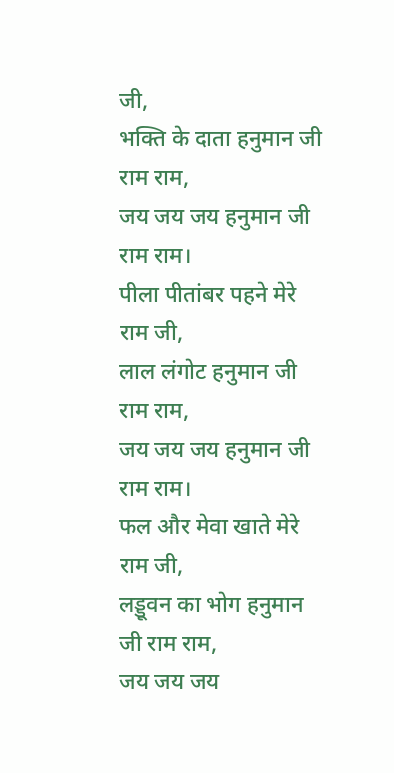जी,
भक्ति के दाता हनुमान जी राम राम,
जय जय जय हनुमान जी राम राम।
पीला पीतांबर पहने मेरे राम जी,
लाल लंगोट हनुमान जी राम राम,
जय जय जय हनुमान जी राम राम।
फल और मेवा खाते मेरे राम जी,
लड्डूवन का भोग हनुमान जी राम राम,
जय जय जय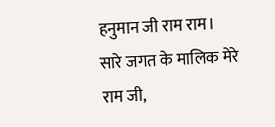हनुमान जी राम राम।
सारे जगत के मालिक मेरे राम जी,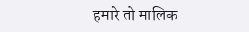हमारे तो मालिक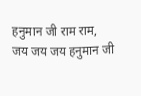हनुमान जी राम राम,
जय जय जय हनुमान जी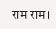राम राम।